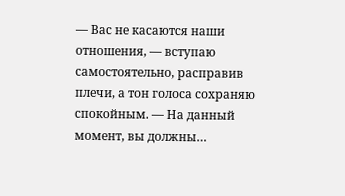— Вас не касаются наши отношения, — вступаю самостоятельно, расправив плечи, а тон голоса сохраняю спокойным. — На данный момент, вы должны…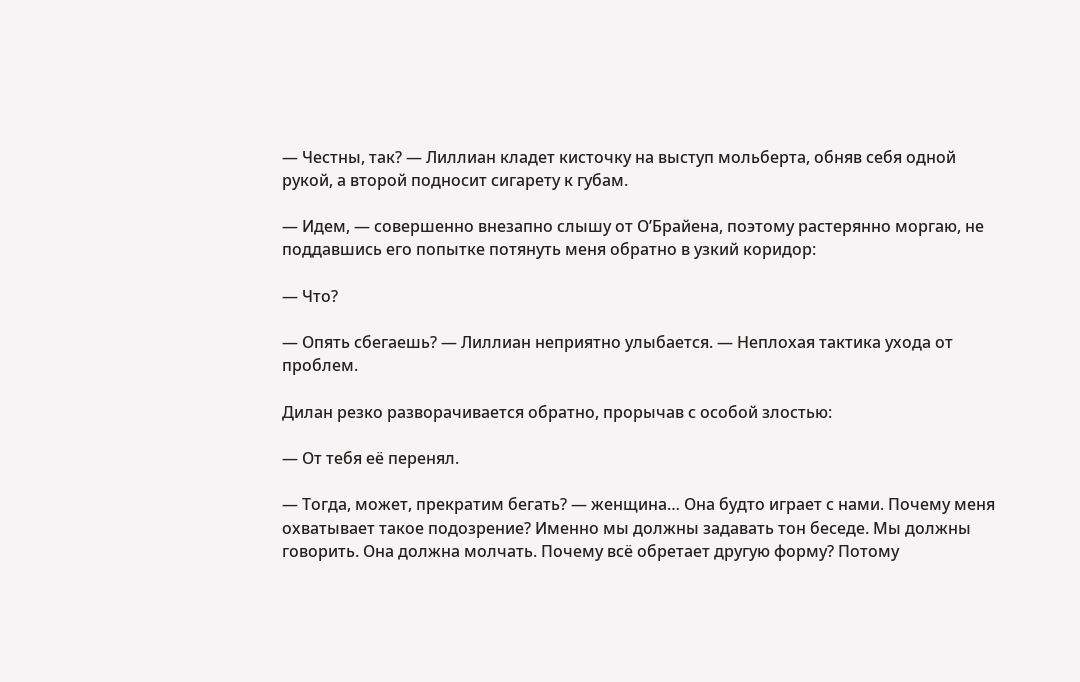— Честны, так? — Лиллиан кладет кисточку на выступ мольберта, обняв себя одной рукой, а второй подносит сигарету к губам.

— Идем, — совершенно внезапно слышу от О’Брайена, поэтому растерянно моргаю, не поддавшись его попытке потянуть меня обратно в узкий коридор:

— Что?

— Опять сбегаешь? — Лиллиан неприятно улыбается. — Неплохая тактика ухода от проблем.

Дилан резко разворачивается обратно, прорычав с особой злостью:

— От тебя её перенял.

— Тогда, может, прекратим бегать? — женщина… Она будто играет с нами. Почему меня охватывает такое подозрение? Именно мы должны задавать тон беседе. Мы должны говорить. Она должна молчать. Почему всё обретает другую форму? Потому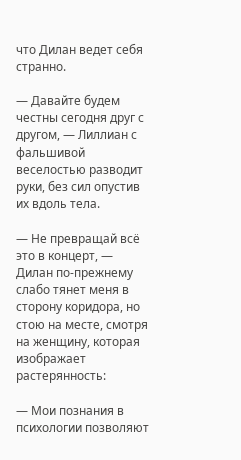что Дилан ведет себя странно.

— Давайте будем честны сегодня друг с другом, — Лиллиан с фальшивой веселостью разводит руки, без сил опустив их вдоль тела.

— Не превращай всё это в концерт, — Дилан по-прежнему слабо тянет меня в сторону коридора, но стою на месте, смотря на женщину, которая изображает растерянность:

— Мои познания в психологии позволяют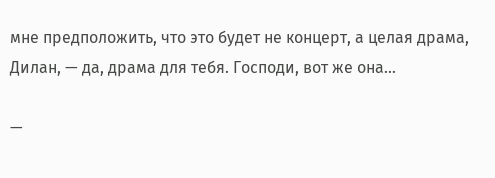мне предположить, что это будет не концерт, а целая драма, Дилан, — да, драма для тебя. Господи, вот же она…

—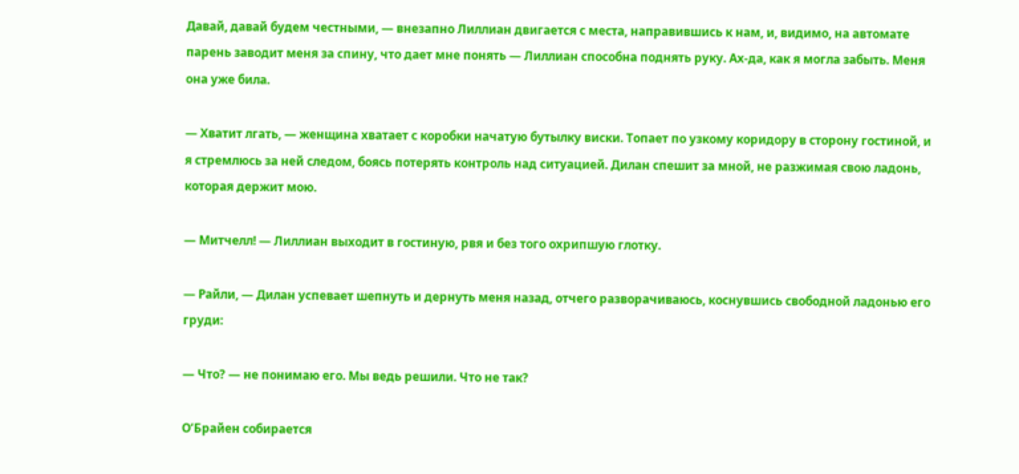Давай, давай будем честными, — внезапно Лиллиан двигается с места, направившись к нам, и, видимо, на автомате парень заводит меня за спину, что дает мне понять — Лиллиан способна поднять руку. Ах-да, как я могла забыть. Меня она уже била.

— Хватит лгать, — женщина хватает с коробки начатую бутылку виски. Топает по узкому коридору в сторону гостиной, и я стремлюсь за ней следом, боясь потерять контроль над ситуацией. Дилан спешит за мной, не разжимая свою ладонь, которая держит мою.

— Митчелл! — Лиллиан выходит в гостиную, рвя и без того охрипшую глотку.

— Райли, — Дилан успевает шепнуть и дернуть меня назад, отчего разворачиваюсь, коснувшись свободной ладонью его груди:

— Что? — не понимаю его. Мы ведь решили. Что не так?

О’Брайен собирается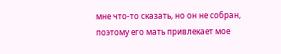мне что-то сказать, но он не собран, поэтому его мать привлекает мое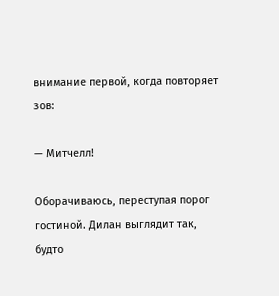внимание первой, когда повторяет зов:

— Митчелл!

Оборачиваюсь, переступая порог гостиной. Дилан выглядит так, будто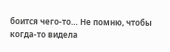боится чего-то… Не помню, чтобы когда-то видела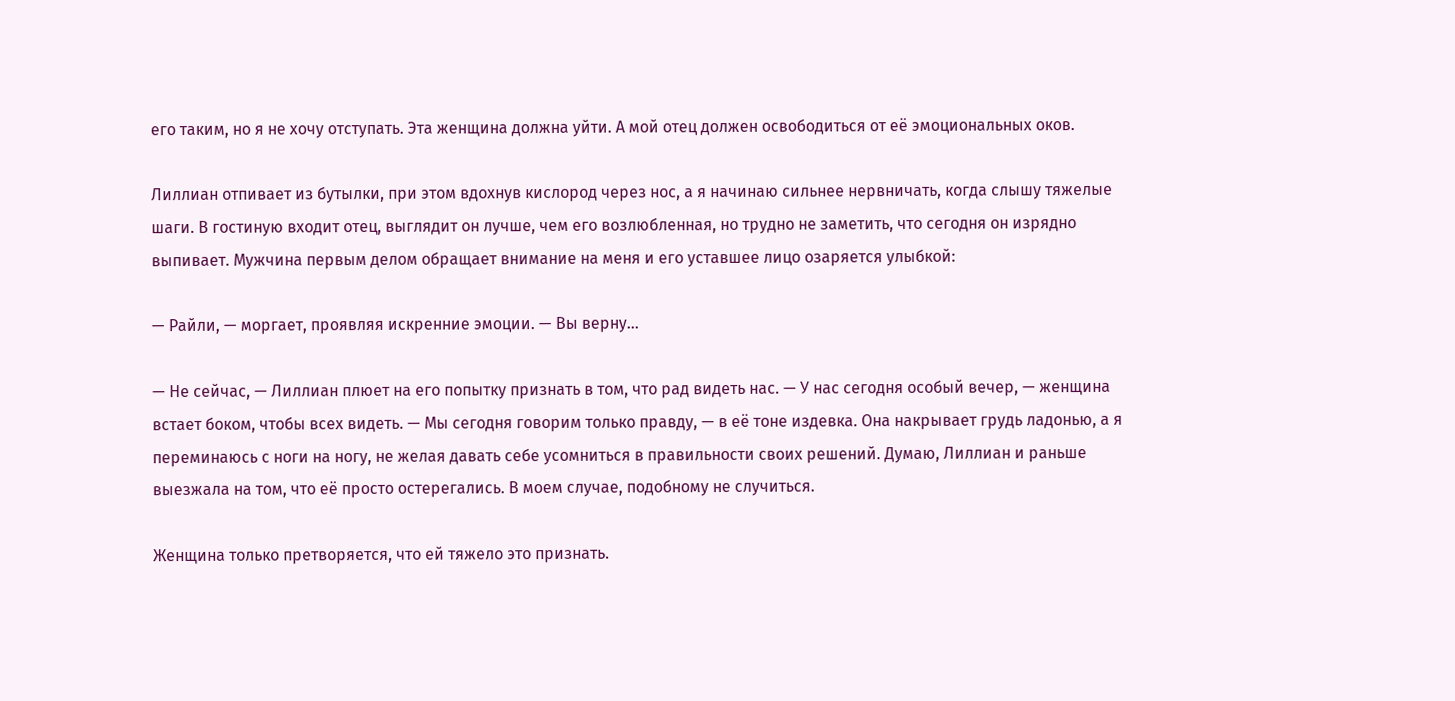его таким, но я не хочу отступать. Эта женщина должна уйти. А мой отец должен освободиться от её эмоциональных оков.

Лиллиан отпивает из бутылки, при этом вдохнув кислород через нос, а я начинаю сильнее нервничать, когда слышу тяжелые шаги. В гостиную входит отец, выглядит он лучше, чем его возлюбленная, но трудно не заметить, что сегодня он изрядно выпивает. Мужчина первым делом обращает внимание на меня и его уставшее лицо озаряется улыбкой:

— Райли, — моргает, проявляя искренние эмоции. — Вы верну…

— Не сейчас, — Лиллиан плюет на его попытку признать в том, что рад видеть нас. — У нас сегодня особый вечер, — женщина встает боком, чтобы всех видеть. — Мы сегодня говорим только правду, — в её тоне издевка. Она накрывает грудь ладонью, а я переминаюсь с ноги на ногу, не желая давать себе усомниться в правильности своих решений. Думаю, Лиллиан и раньше выезжала на том, что её просто остерегались. В моем случае, подобному не случиться.

Женщина только претворяется, что ей тяжело это признать.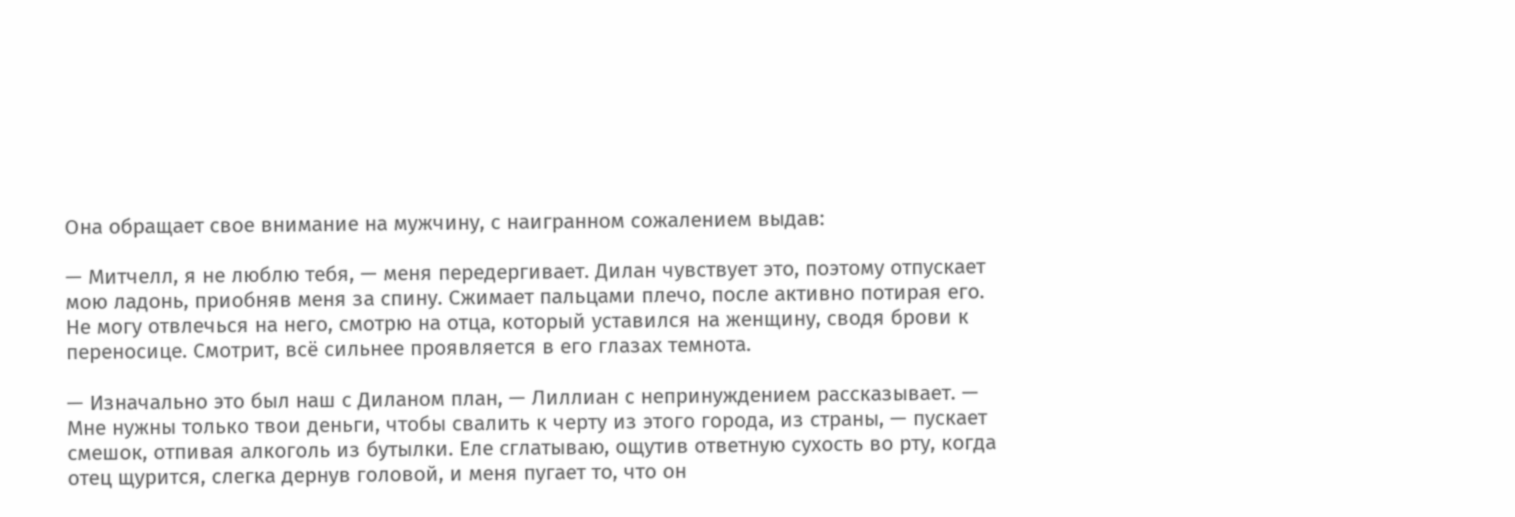Она обращает свое внимание на мужчину, с наигранном сожалением выдав:

— Митчелл, я не люблю тебя, — меня передергивает. Дилан чувствует это, поэтому отпускает мою ладонь, приобняв меня за спину. Сжимает пальцами плечо, после активно потирая его. Не могу отвлечься на него, смотрю на отца, который уставился на женщину, сводя брови к переносице. Смотрит, всё сильнее проявляется в его глазах темнота.

— Изначально это был наш с Диланом план, — Лиллиан с непринуждением рассказывает. — Мне нужны только твои деньги, чтобы свалить к черту из этого города, из страны, — пускает смешок, отпивая алкоголь из бутылки. Еле сглатываю, ощутив ответную сухость во рту, когда отец щурится, слегка дернув головой, и меня пугает то, что он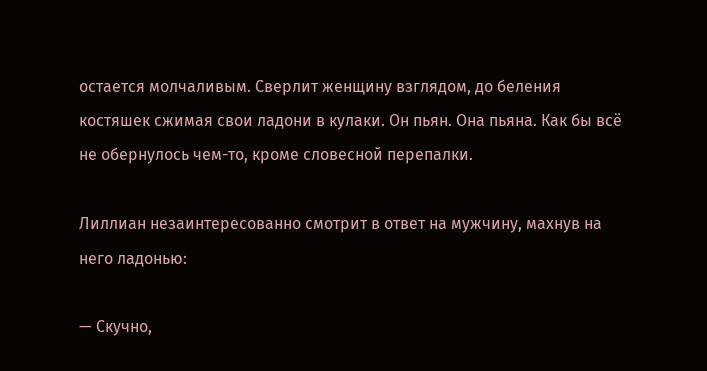остается молчаливым. Сверлит женщину взглядом, до беления костяшек сжимая свои ладони в кулаки. Он пьян. Она пьяна. Как бы всё не обернулось чем-то, кроме словесной перепалки.

Лиллиан незаинтересованно смотрит в ответ на мужчину, махнув на него ладонью:

— Скучно,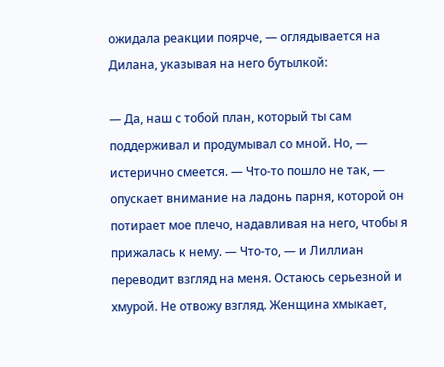ожидала реакции поярче, — оглядывается на Дилана, указывая на него бутылкой:

— Да, наш с тобой план, который ты сам поддерживал и продумывал со мной. Но, — истерично смеется. — Что-то пошло не так, — опускает внимание на ладонь парня, которой он потирает мое плечо, надавливая на него, чтобы я прижалась к нему. — Что-то, — и Лиллиан переводит взгляд на меня. Остаюсь серьезной и хмурой. Не отвожу взгляд. Женщина хмыкает,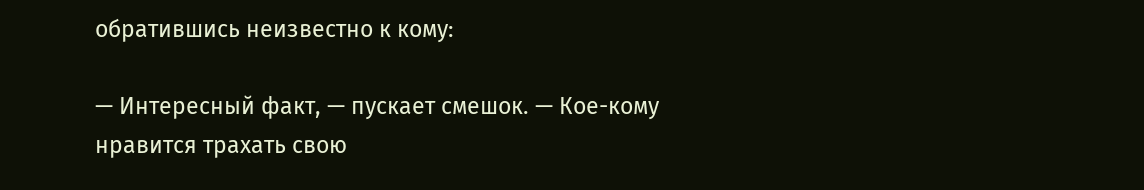обратившись неизвестно к кому:

— Интересный факт, — пускает смешок. — Кое-кому нравится трахать свою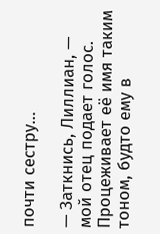почти сестру…

— Заткнись, Лиллиан, — мой отец подает голос. Процеживает её имя таким тоном, будто ему в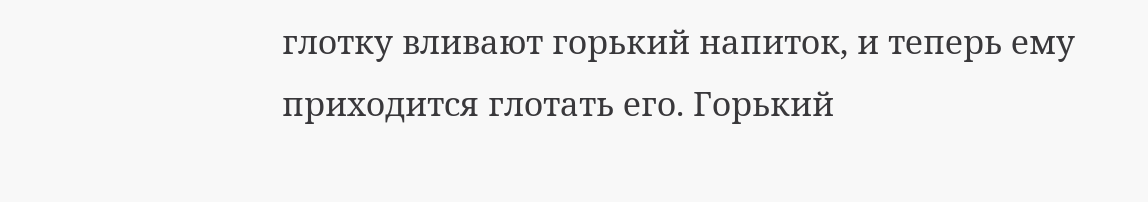глотку вливают горький напиток, и теперь ему приходится глотать его. Горький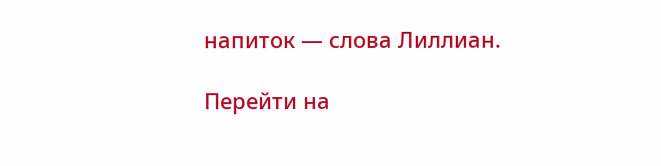напиток — слова Лиллиан.

Перейти на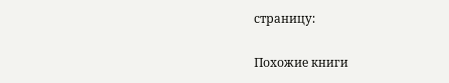страницу:

Похожие книги